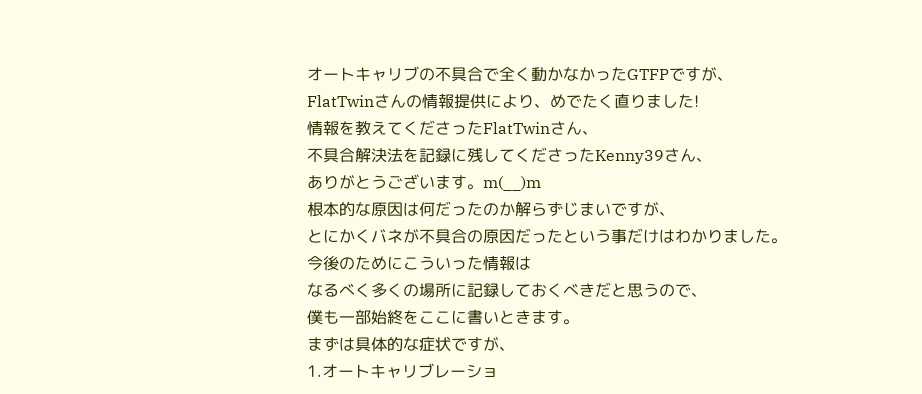オートキャリブの不具合で全く動かなかったGTFPですが、
FlatTwinさんの情報提供により、めでたく直りました!
情報を教えてくださったFlatTwinさん、
不具合解決法を記録に残してくださったKenny39さん、
ありがとうございます。m(__)m
根本的な原因は何だったのか解らずじまいですが、
とにかくバネが不具合の原因だったという事だけはわかりました。
今後のためにこういった情報は
なるべく多くの場所に記録しておくべきだと思うので、
僕も一部始終をここに書いときます。
まずは具体的な症状ですが、
1.オートキャリブレーショ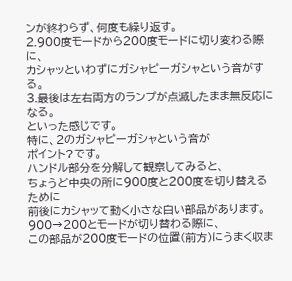ンが終わらず、何度も繰り返す。
2.900度モードから200度モードに切り変わる際に、
カシャッといわずにガシャピーガシャという音がする。
3.最後は左右両方のランプが点滅したまま無反応になる。
といった感じです。
特に、2のガシャピーガシャという音が
ポイント?です。
ハンドル部分を分解して観察してみると、
ちょうど中央の所に900度と200度を切り替えるために
前後にカシャッて動く小さな白い部品があります。
900→200とモードが切り替わる際に、
この部品が200度モードの位置(前方)にうまく収ま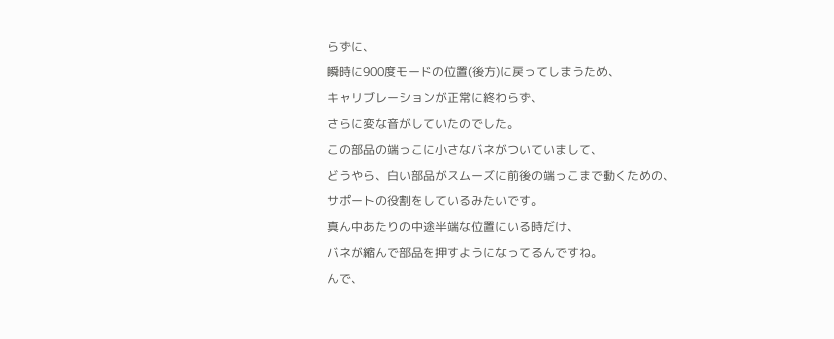らずに、
瞬時に900度モードの位置(後方)に戻ってしまうため、
キャリブレーションが正常に終わらず、
さらに変な音がしていたのでした。
この部品の端っこに小さなバネがついていまして、
どうやら、白い部品がスムーズに前後の端っこまで動くための、
サポートの役割をしているみたいです。
真ん中あたりの中途半端な位置にいる時だけ、
バネが縮んで部品を押すようになってるんですね。
んで、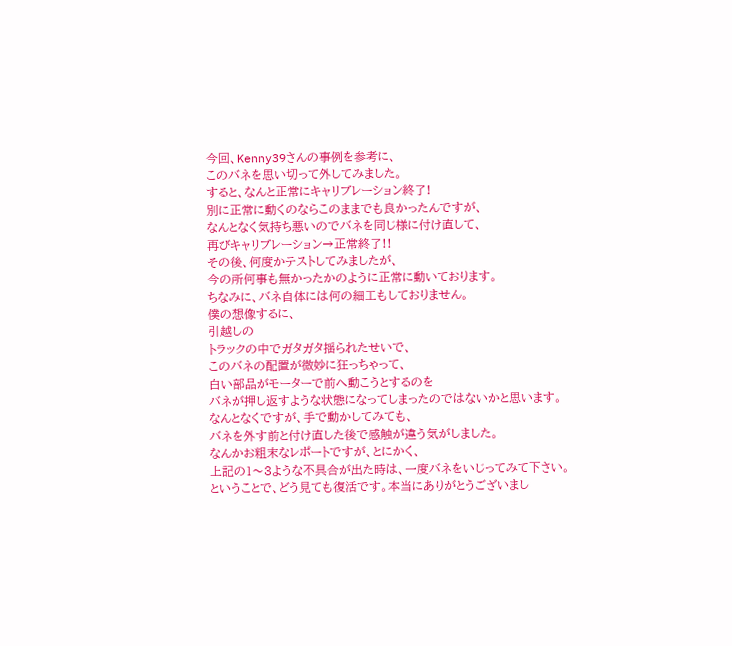今回、Kenny39さんの事例を参考に、
このバネを思い切って外してみました。
すると、なんと正常にキャリブレーション終了!
別に正常に動くのならこのままでも良かったんですが、
なんとなく気持ち悪いのでバネを同じ様に付け直して、
再びキャリブレーション→正常終了!!
その後、何度かテストしてみましたが、
今の所何事も無かったかのように正常に動いております。
ちなみに、バネ自体には何の細工もしておりません。
僕の想像するに、
引越しの
トラックの中でガタガタ揺られたせいで、
このバネの配置が微妙に狂っちゃって、
白い部品がモーターで前へ動こうとするのを
バネが押し返すような状態になってしまったのではないかと思います。
なんとなくですが、手で動かしてみても、
バネを外す前と付け直した後で感触が違う気がしました。
なんかお粗末なレポートですが、とにかく、
上記の1〜3ような不具合が出た時は、一度バネをいじってみて下さい。
ということで、どう見ても復活です。本当にありがとうございまし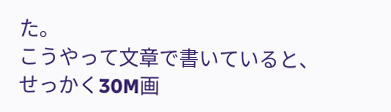た。
こうやって文章で書いていると、
せっかく30M画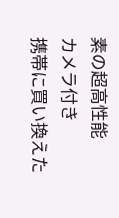素の超高性能
カメラ付き
携帯に買い換えた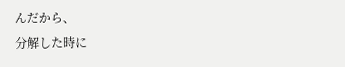んだから、
分解した時に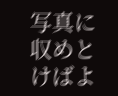写真に収めとけばよ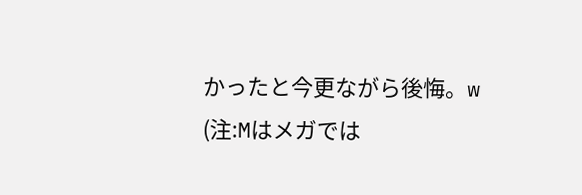かったと今更ながら後悔。w
(注:Mはメガでは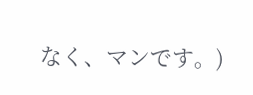なく、マンです。)